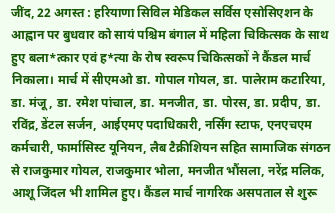जींद, 22 अगस्त : हरियाणा सिविल मेडिकल सर्विस एसोसिएशन के आह्वान पर बुधवार को सायं पश्चिम बंगाल में महिला चिकित्सक के साथ हुए बला*त्कार एवं ह*त्या के रोष स्वरूप चिकित्सकों ने कैंडल मार्च निकाला। मार्च में सीएमओ डा. गोपाल गोयल, डा. पालेराम कटारिया, डा. मंजू, डा. रमेश पांचाल, डा. मनजीत, डा. पोरस, डा. प्रदीप, डा. रविंद्र, डेंटल सर्जन, आईएमए पदाधिकारी, नर्सिंग स्टाफ, एनएचएम कर्मचारी, फार्मासिस्ट यूनियन, लैब टैक्रीशियन सहित सामाजिक संगठन से राजकुमार गोयल, राजकुमार भोला, मनजीत भौंसला, नरेंद्र मलिक, आशू जिंदल भी शामिल हुए। कैंडल मार्च नागरिक असपताल से शुरू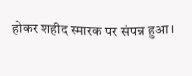होकर शहीद स्मारक पर संपन्न हुआ।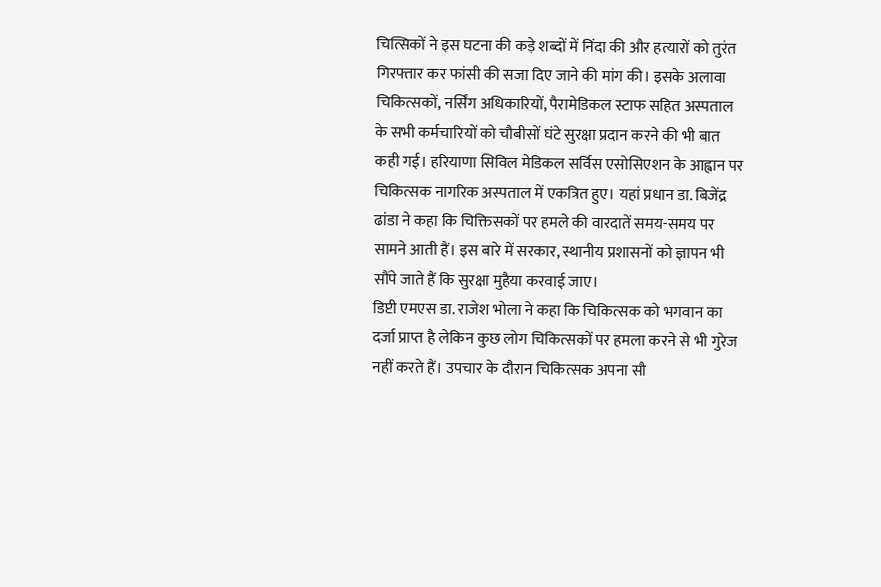चित्सिकों ने इस घटना की कड़े शब्दों में निंदा की और हत्यारों को तुरंत गिरफ्तार कर फांसी की सजा दिए जाने की मांग की। इसके अलावा चिकित्सकों, नर्सिंग अधिकारियों, पैरामेडिकल स्टाफ सहित अस्पताल के सभी कर्मचारियों को चौबीसों घंटे सुरक्षा प्रदान करने की भी बात कही गई। हरियाणा सिविल मेडिकल सर्विस एसोसिएशन के आह्वान पर चिकित्सक नागरिक अस्पताल में एकत्रित हुए। यहां प्रधान डा. बिजेंद्र ढांडा ने कहा कि चिक्तिसकों पर हमले की वारदातें समय-समय पर सामने आती हैं। इस बारे में सरकार, स्थानीय प्रशासनों को ज्ञापन भी सौंपे जाते हैं कि सुरक्षा मुहैया करवाई जाए।
डिप्टी एमएस डा. राजेश भोला ने कहा कि चिकित्सक को भगवान का दर्जा प्राप्त है लेकिन कुछ लोग चिकित्सकों पर हमला करने से भी गुरेज नहीं करते हैं। उपचार के दौरान चिकित्सक अपना सौ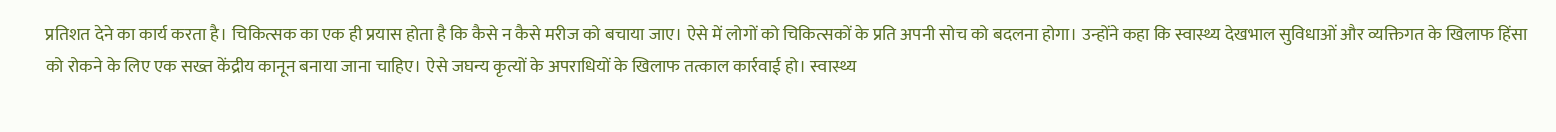प्रतिशत देने का कार्य करता है। चिकित्सक का एक ही प्रयास होता है कि कैसे न कैसे मरीज को बचाया जाए। ऐसे में लोगों को चिकित्सकों के प्रति अपनी सोच को बदलना होगा। उन्होंने कहा कि स्वास्थ्य देखभाल सुविधाओं और व्यक्तिगत के खिलाफ हिंसा को रोकने के लिए एक सख्त केंद्रीय कानून बनाया जाना चाहिए। ऐसे जघन्य कृत्यों के अपराधियों के खिलाफ तत्काल कार्रवाई हो। स्वास्थ्य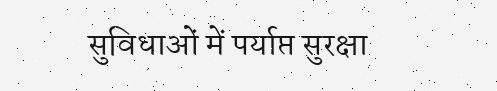सुविधाओं में पर्याप्त सुरक्षा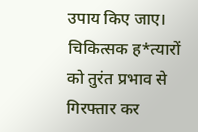उपाय किए जाए। चिकित्सक ह*त्यारों को तुरंत प्रभाव से गिरफ्तार कर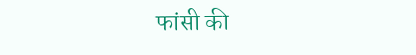फांसी की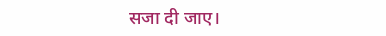सजा दी जाए।